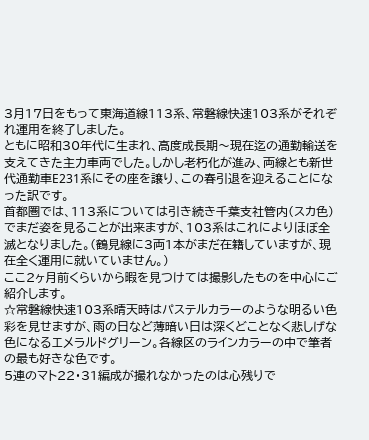3月17日をもって東海道線113系、常磐線快速103系がそれぞれ運用を終了しました。
ともに昭和30年代に生まれ、高度成長期〜現在迄の通勤輸送を支えてきた主力車両でした。しかし老朽化が進み、両線とも新世代通勤車E231系にその座を譲り、この春引退を迎えることになった訳です。
首都圏では、113系については引き続き千葉支社管内(スカ色)でまだ姿を見ることが出来ますが、103系はこれによりほぼ全滅となりました。(鶴見線に3両1本がまだ在籍していますが、現在全く運用に就いていません。)
ここ2ヶ月前くらいから暇を見つけては撮影したものを中心にご紹介します。
☆常磐線快速103系晴天時はパステルカラーのような明るい色彩を見せますが、雨の日など薄暗い日は深くどことなく悲しげな色になるエメラルドグリーン。各線区のラインカラーの中で筆者の最も好きな色です。
5連のマト22・31編成が撮れなかったのは心残りで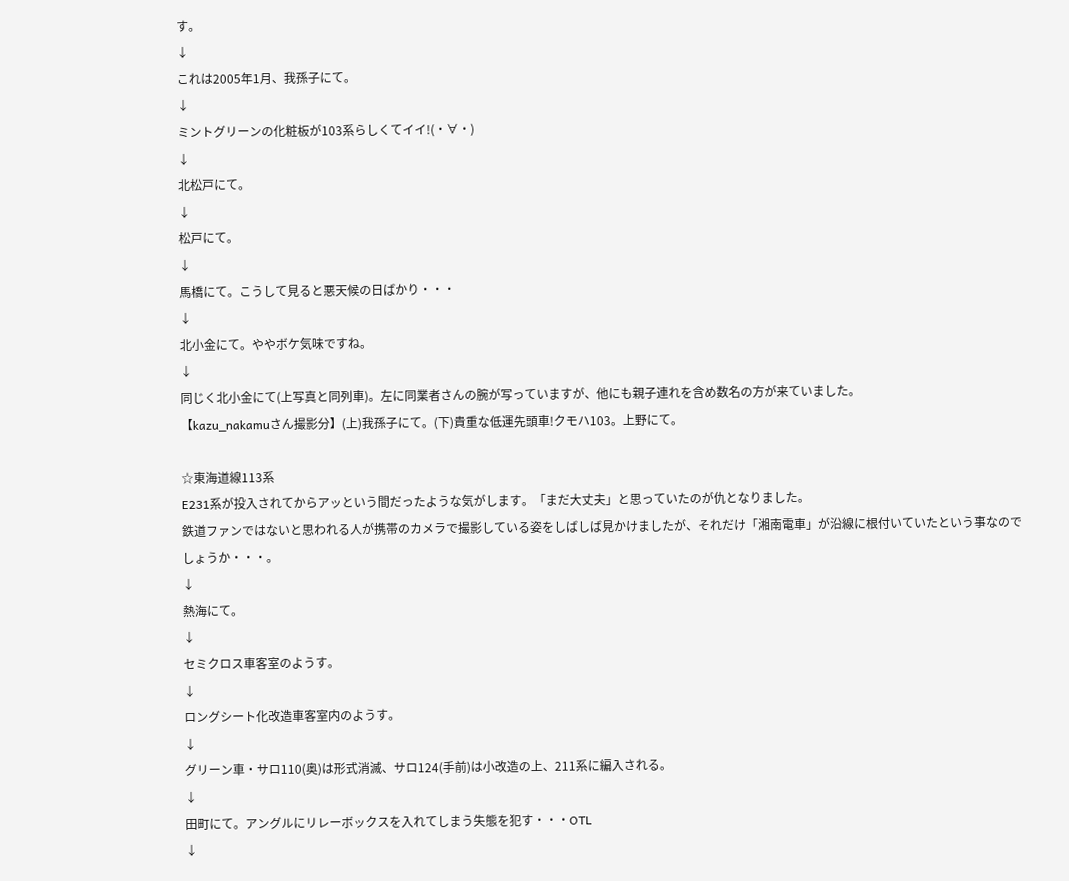す。
↓
これは2005年1月、我孫子にて。
↓
ミントグリーンの化粧板が103系らしくてイイ!(・∀・)
↓
北松戸にて。
↓
松戸にて。
↓
馬橋にて。こうして見ると悪天候の日ばかり・・・
↓
北小金にて。ややボケ気味ですね。
↓
同じく北小金にて(上写真と同列車)。左に同業者さんの腕が写っていますが、他にも親子連れを含め数名の方が来ていました。
【kazu_nakamuさん撮影分】(上)我孫子にて。(下)貴重な低運先頭車!クモハ103。上野にて。

☆東海道線113系
E231系が投入されてからアッという間だったような気がします。「まだ大丈夫」と思っていたのが仇となりました。
鉄道ファンではないと思われる人が携帯のカメラで撮影している姿をしばしば見かけましたが、それだけ「湘南電車」が沿線に根付いていたという事なのでしょうか・・・。
↓
熱海にて。
↓
セミクロス車客室のようす。
↓
ロングシート化改造車客室内のようす。
↓
グリーン車・サロ110(奥)は形式消滅、サロ124(手前)は小改造の上、211系に編入される。
↓
田町にて。アングルにリレーボックスを入れてしまう失態を犯す・・・OTL
↓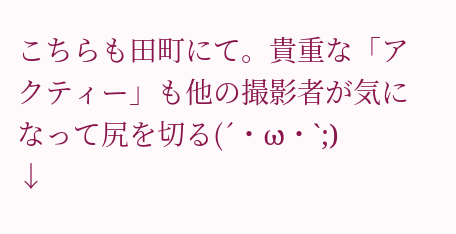こちらも田町にて。貴重な「アクティー」も他の撮影者が気になって尻を切る(´・ω・`;)
↓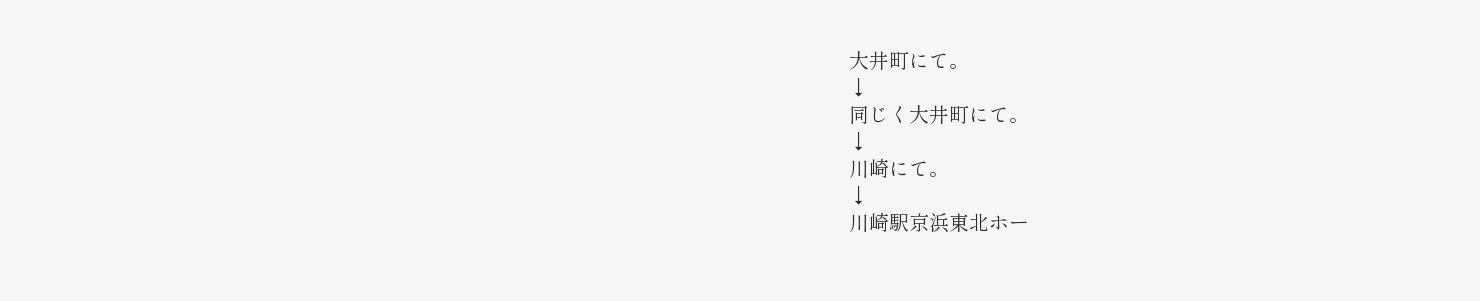大井町にて。
↓
同じく大井町にて。
↓
川崎にて。
↓
川崎駅京浜東北ホー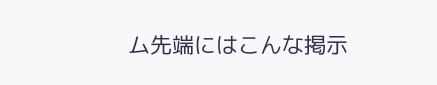ム先端にはこんな掲示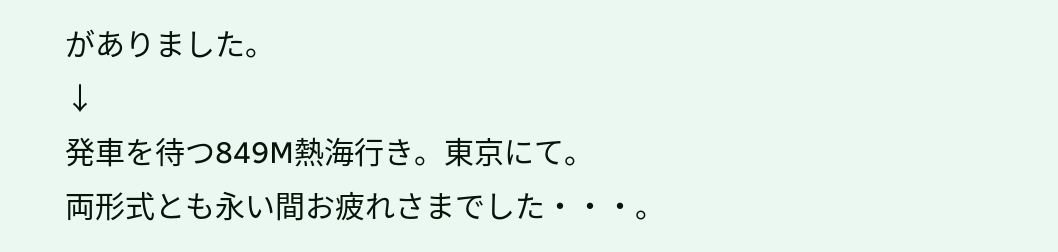がありました。
↓
発車を待つ849M熱海行き。東京にて。
両形式とも永い間お疲れさまでした・・・。